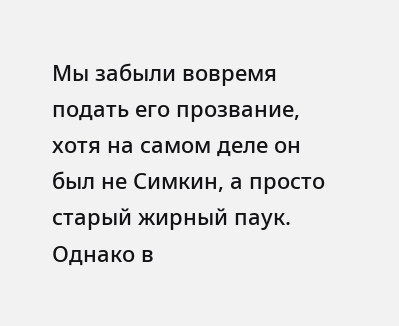Мы забыли вовремя подать его прозвание, хотя на самом деле он был не Симкин, а просто старый жирный паук. Однако в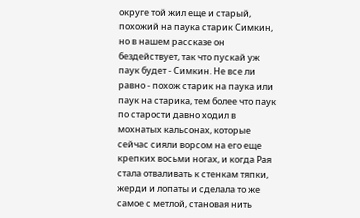округе той жил еще и старый, похожий на паука старик Симкин, но в нашем рассказе он бездействует, так что пускай уж паук будет - Симкин. Не все ли равно - похож старик на паука или паук на старика, тем более что паук по старости давно ходил в мохнатых кальсонах, которые сейчас сияли ворсом на его еще крепких восьми ногах, и когда Рая стала отваливать к стенкам тяпки, жерди и лопаты и сделала то же самое с метлой, становая нить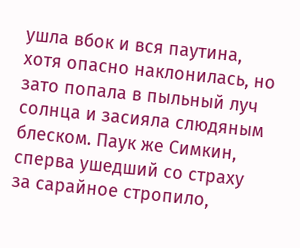ушла вбок и вся паутина, хотя опасно наклонилась, но зато попала в пыльный луч солнца и засияла слюдяным блеском. Паук же Симкин, сперва ушедший со страху за сарайное стропило,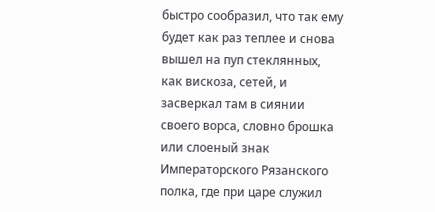быстро сообразил, что так ему будет как раз теплее и снова вышел на пуп стеклянных, как вискоза, сетей, и засверкал там в сиянии своего ворса, словно брошка или слоеный знак Императорского Рязанского полка, где при царе служил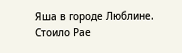Яша в городе Люблине.
Стоило Рае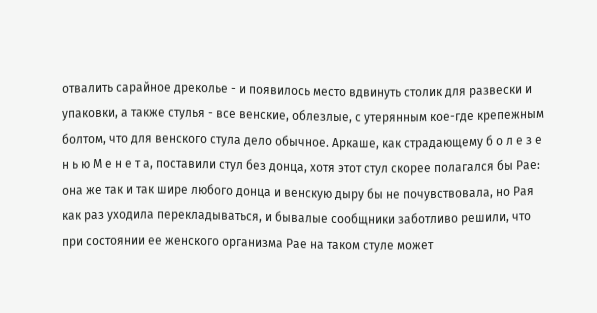отвалить сарайное дреколье - и появилось место вдвинуть столик для развески и упаковки, а также стулья - все венские, облезлые, с утерянным кое-где крепежным болтом, что для венского стула дело обычное. Аркаше, как страдающему б о л е з е н ь ю М е н е т а, поставили стул без донца, хотя этот стул скорее полагался бы Рае: она же так и так шире любого донца и венскую дыру бы не почувствовала, но Рая как раз уходила перекладываться, и бывалые сообщники заботливо решили, что при состоянии ее женского организма Рае на таком стуле может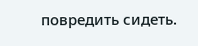повредить сидеть.